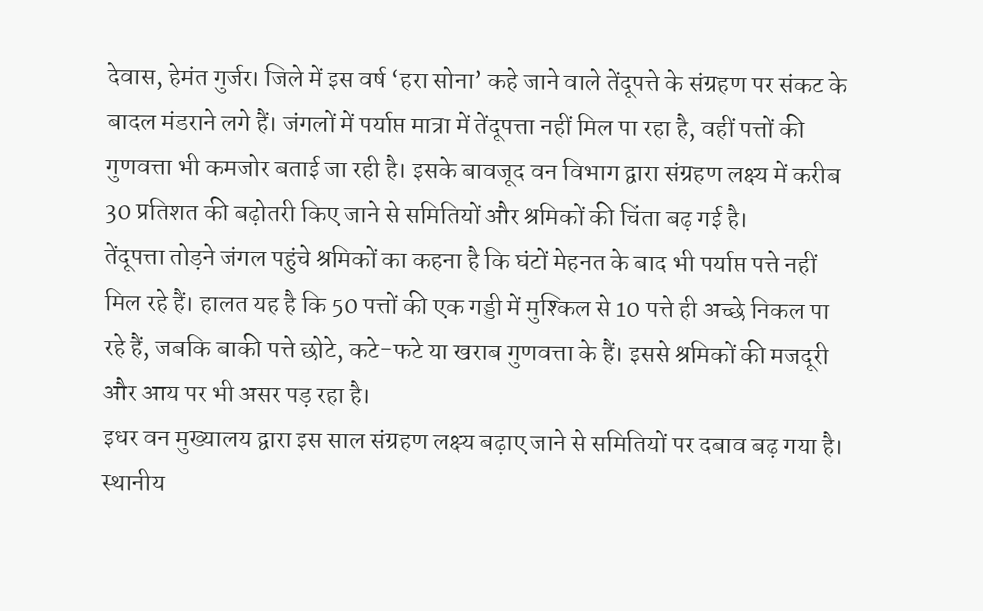देवास, हेमंत गुर्जर। जिले में इस वर्ष ‘हरा सोना’ कहे जाने वाले तेंदूपत्ते के संग्रहण पर संकट के बादल मंडराने लगे हैं। जंगलों में पर्याप्त मात्रा में तेंदूपत्ता नहीं मिल पा रहा है, वहीं पत्तों की गुणवत्ता भी कमजोर बताई जा रही है। इसके बावजूद वन विभाग द्वारा संग्रहण लक्ष्य में करीब 30 प्रतिशत की बढ़ोतरी किए जाने से समितियों और श्रमिकों की चिंता बढ़ गई है।
तेंदूपत्ता तोड़ने जंगल पहुंचे श्रमिकों का कहना है कि घंटों मेहनत के बाद भी पर्याप्त पत्ते नहीं मिल रहे हैं। हालत यह है कि 50 पत्तों की एक गड्डी में मुश्किल से 10 पत्ते ही अच्छे निकल पा रहे हैं, जबकि बाकी पत्ते छोटे, कटे-फटे या खराब गुणवत्ता के हैं। इससे श्रमिकों की मजदूरी और आय पर भी असर पड़ रहा है।
इधर वन मुख्यालय द्वारा इस साल संग्रहण लक्ष्य बढ़ाए जाने से समितियों पर दबाव बढ़ गया है। स्थानीय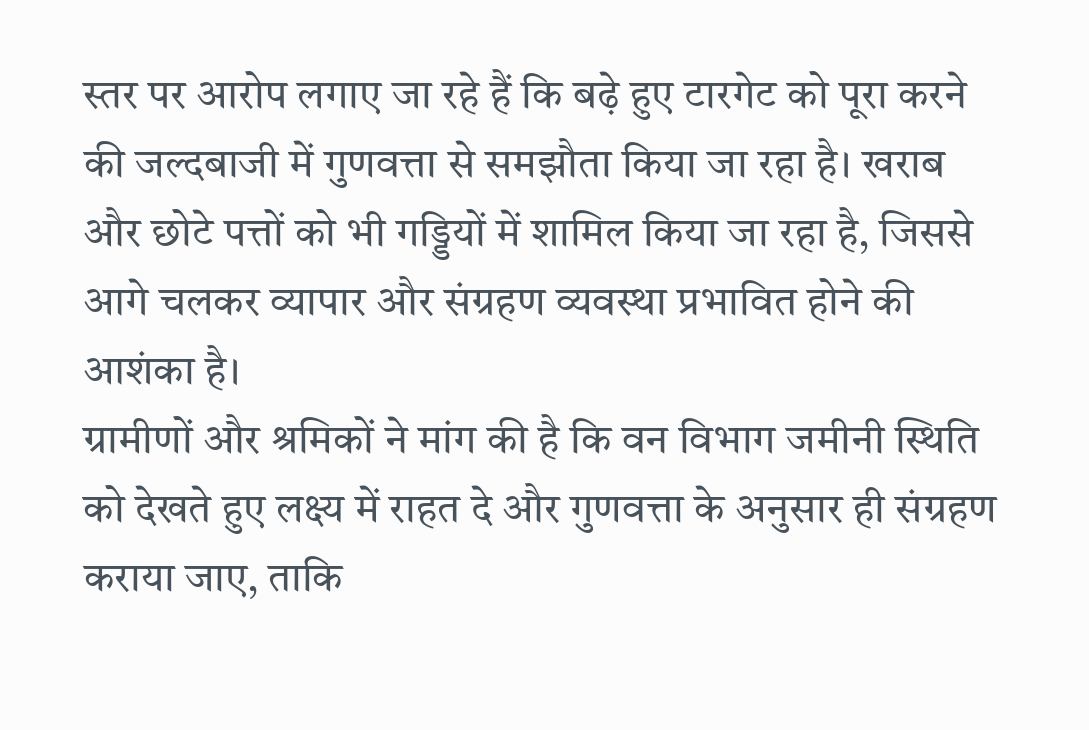स्तर पर आरोप लगाए जा रहे हैं कि बढ़े हुए टारगेट को पूरा करने की जल्दबाजी में गुणवत्ता से समझौता किया जा रहा है। खराब और छोटे पत्तों को भी गड्डियों में शामिल किया जा रहा है, जिससे आगे चलकर व्यापार और संग्रहण व्यवस्था प्रभावित होने की आशंका है।
ग्रामीणों और श्रमिकों ने मांग की है कि वन विभाग जमीनी स्थिति को देखते हुए लक्ष्य में राहत दे और गुणवत्ता के अनुसार ही संग्रहण कराया जाए, ताकि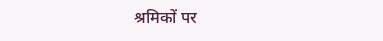श्रमिकों पर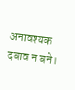अनावश्यक दबाव न बने।